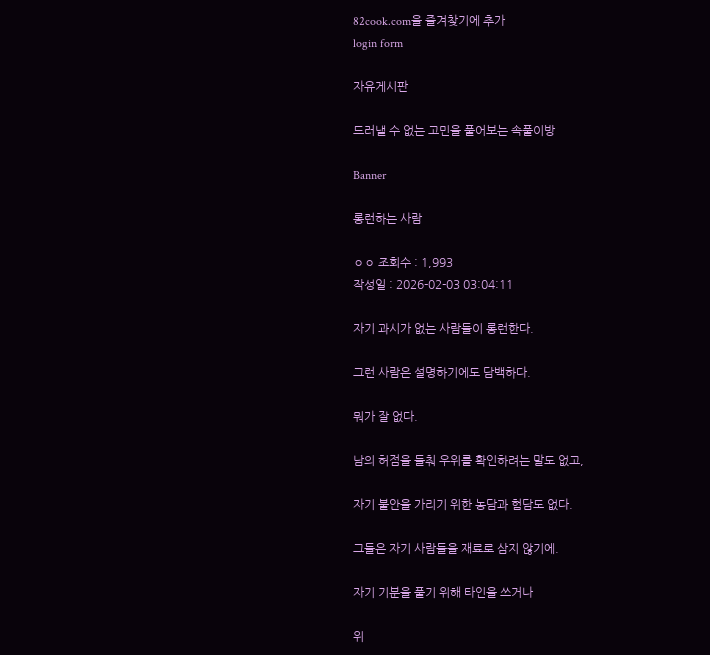82cook.com을 즐겨찾기에 추가
login form

자유게시판

드러낼 수 없는 고민을 풀어보는 속풀이방

Banner

롱런하는 사람

ㅇㅇ 조회수 : 1,993
작성일 : 2026-02-03 03:04:11

자기 과시가 없는 사람들이 롱런한다.

그런 사람은 설명하기에도 담백하다.

뭐가 잘 없다.

남의 허점을 들춰 우위를 확인하려는 말도 없고,

자기 불안을 가리기 위한 농담과 험담도 없다.

그들은 자기 사람들을 재료로 삼지 않기에.

자기 기분을 풀기 위해 타인을 쓰거나

위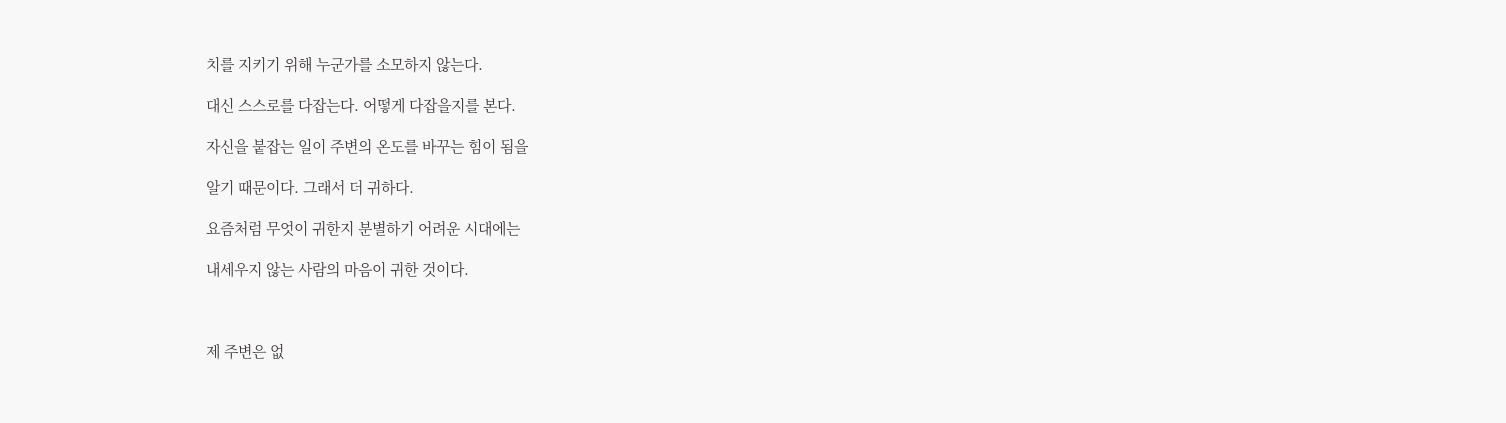치를 지키기 위해 누군가를 소모하지 않는다.

대신 스스로를 다잡는다. 어떻게 다잡을지를 본다.

자신을 붙잡는 일이 주변의 온도를 바꾸는 힘이 됨을

알기 때문이다. 그래서 더 귀하다.

요즘처럼 무엇이 귀한지 분별하기 어려운 시대에는

내세우지 않는 사람의 마음이 귀한 것이다.



제 주변은 없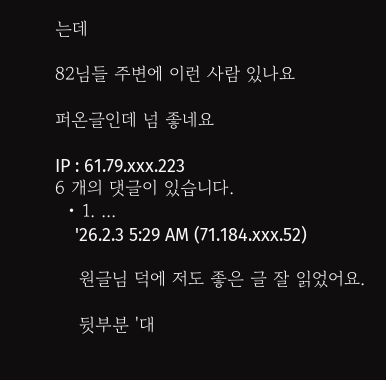는데

82님들 주변에 이런 사람 있나요

퍼온글인데 넘 좋네요

IP : 61.79.xxx.223
6 개의 댓글이 있습니다.
  • 1. ...
    '26.2.3 5:29 AM (71.184.xxx.52)

    원글님 덕에 저도 좋은 글 잘 읽었어요.

    뒷부분 '대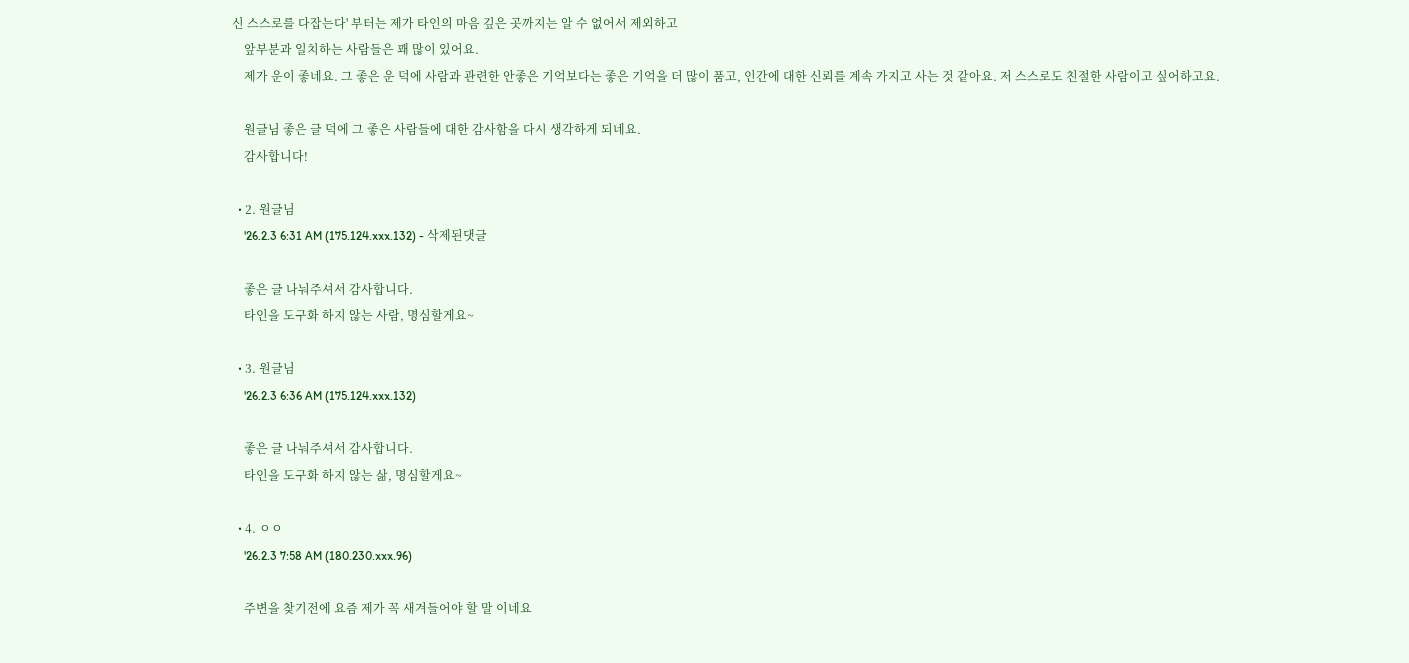신 스스로를 다잡는다' 부터는 제가 타인의 마음 깊은 곳까지는 알 수 없어서 제외하고
    앞부분과 일치하는 사람들은 꽤 많이 있어요.
    제가 운이 좋네요. 그 좋은 운 덕에 사람과 관련한 안좋은 기억보다는 좋은 기억을 더 많이 품고, 인간에 대한 신뢰를 계속 가지고 사는 것 같아요. 저 스스로도 친절한 사람이고 싶어하고요.

    원글님 좋은 글 덕에 그 좋은 사람들에 대한 감사함을 다시 생각하게 되네요.
    감사합니다!

  • 2. 원글님
    '26.2.3 6:31 AM (175.124.xxx.132) - 삭제된댓글

    좋은 글 나눠주셔서 감사합니다.
    타인을 도구화 하지 않는 사람, 명심할게요~

  • 3. 원글님
    '26.2.3 6:36 AM (175.124.xxx.132)

    좋은 글 나눠주셔서 감사합니다.
    타인을 도구화 하지 않는 삶, 명심할게요~

  • 4. ㅇㅇ
    '26.2.3 7:58 AM (180.230.xxx.96)

    주변을 찾기전에 요즘 제가 꼭 새겨들어야 할 말 이네요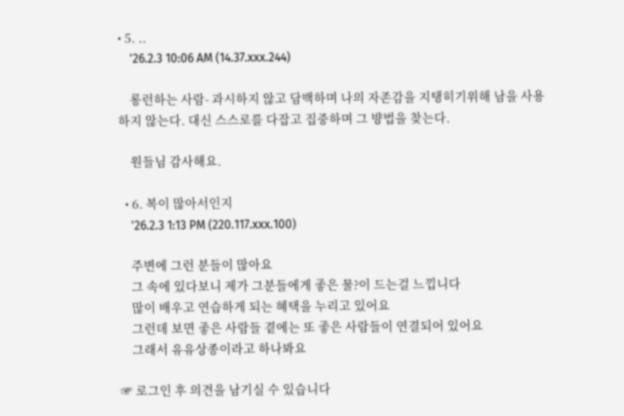• 5. ..
    '26.2.3 10:06 AM (14.37.xxx.244)

    롱런하는 사람- 과시하지 않고 담백하며 나의 자존감을 지탱히기위해 남을 사용하지 않는다. 대신 스스로를 다잡고 집중하며 그 뱡법을 찾는다.

    원들님 감사해요.

  • 6. 복이 많아서인지
    '26.2.3 1:13 PM (220.117.xxx.100)

    주변에 그런 분들이 많아요
    그 속에 있다보니 제가 그분들에게 좋은 물?이 드는걸 느낍니다
    많이 배우고 연습하게 되는 혜택을 누리고 있어요
    그런데 보면 좋은 사람들 곁에는 또 좋은 사람들이 연결되어 있어요
    그래서 유유상종이라고 하나봐요

☞ 로그인 후 의견을 남기실 수 있습니다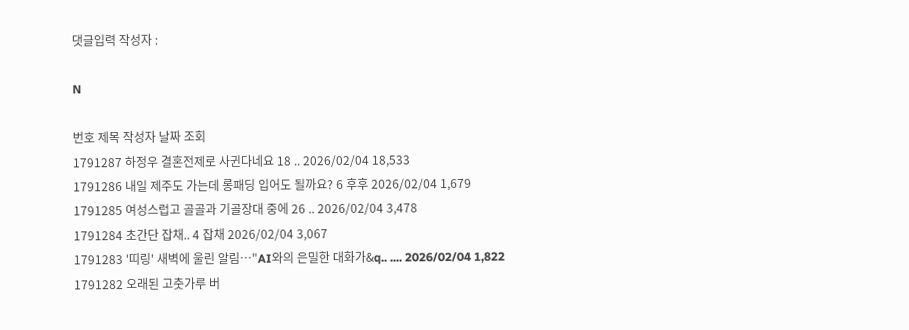댓글입력 작성자 :

N

번호 제목 작성자 날짜 조회
1791287 하정우 결혼전제로 사귄다네요 18 .. 2026/02/04 18,533
1791286 내일 제주도 가는데 롱패딩 입어도 될까요? 6 후후 2026/02/04 1,679
1791285 여성스럽고 골골과 기골장대 중에 26 .. 2026/02/04 3,478
1791284 초간단 잡채.. 4 잡채 2026/02/04 3,067
1791283 '띠링' 새벽에 울린 알림…"AI와의 은밀한 대화가&q.. .... 2026/02/04 1,822
1791282 오래된 고춧가루 버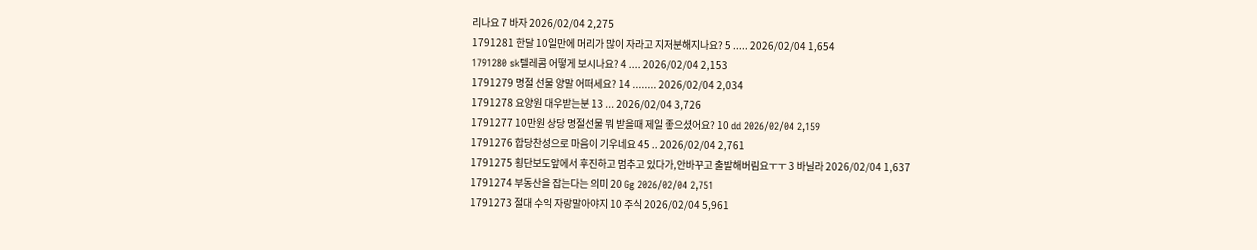리나요 7 바자 2026/02/04 2,275
1791281 한달 10일만에 머리가 많이 자라고 지저분해지나요? 5 ..... 2026/02/04 1,654
1791280 sk텔레콤 어떻게 보시나요? 4 .... 2026/02/04 2,153
1791279 명절 선물 양말 어떠세요? 14 ........ 2026/02/04 2,034
1791278 요양원 대우받는분 13 ... 2026/02/04 3,726
1791277 10만원 상당 명절선물 뭐 받을때 제일 좋으셨어요? 10 dd 2026/02/04 2,159
1791276 합당찬성으로 마음이 기우네요 45 .. 2026/02/04 2,761
1791275 횡단보도앞에서 후진하고 멈추고 있다가,안바꾸고 출발해버림요ㅜㅜ 3 바닐라 2026/02/04 1,637
1791274 부동산을 잡는다는 의미 20 Gg 2026/02/04 2,751
1791273 절대 수익 자랑말아야지 10 주식 2026/02/04 5,961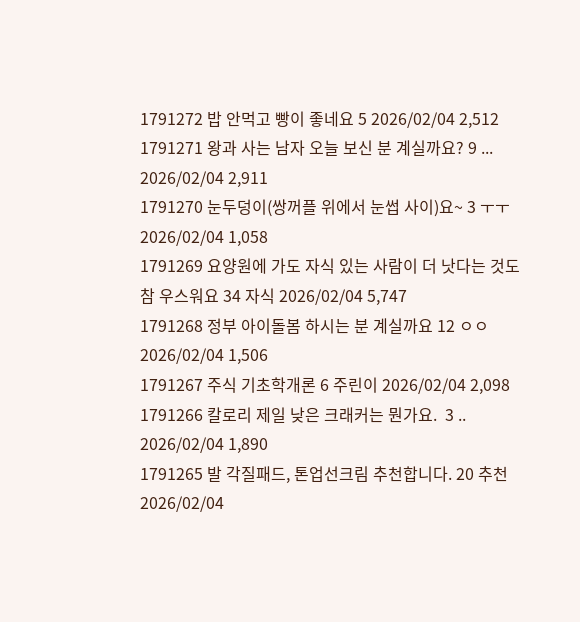1791272 밥 안먹고 빵이 좋네요 5 2026/02/04 2,512
1791271 왕과 사는 남자 오늘 보신 분 계실까요? 9 ... 2026/02/04 2,911
1791270 눈두덩이(쌍꺼플 위에서 눈썹 사이)요~ 3 ㅜㅜ 2026/02/04 1,058
1791269 요양원에 가도 자식 있는 사람이 더 낫다는 것도 참 우스워요 34 자식 2026/02/04 5,747
1791268 정부 아이돌봄 하시는 분 계실까요 12 ㅇㅇ 2026/02/04 1,506
1791267 주식 기초학개론 6 주린이 2026/02/04 2,098
1791266 칼로리 제일 낮은 크래커는 뭔가요.  3 .. 2026/02/04 1,890
1791265 발 각질패드, 톤업선크림 추천합니다. 20 추천 2026/02/04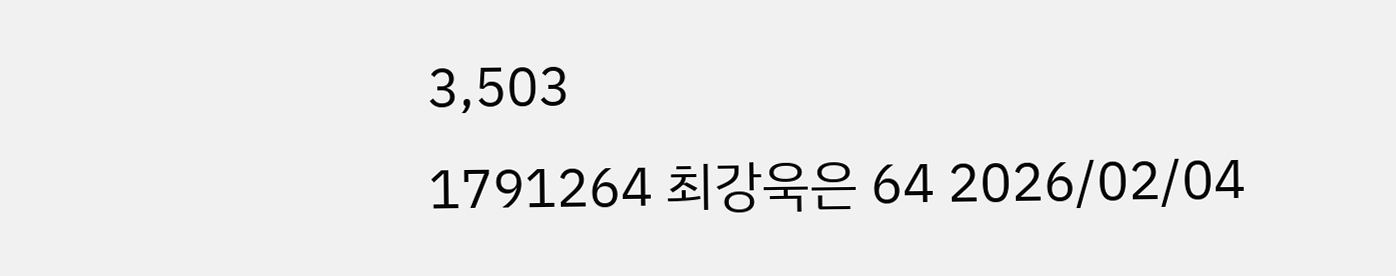3,503
1791264 최강욱은 64 2026/02/04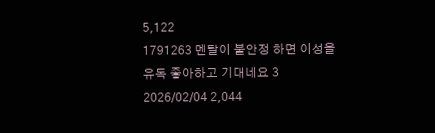5,122
1791263 멘탈이 불안정 하면 이성을 유독 좋아하고 기대네요 3 2026/02/04 2,044